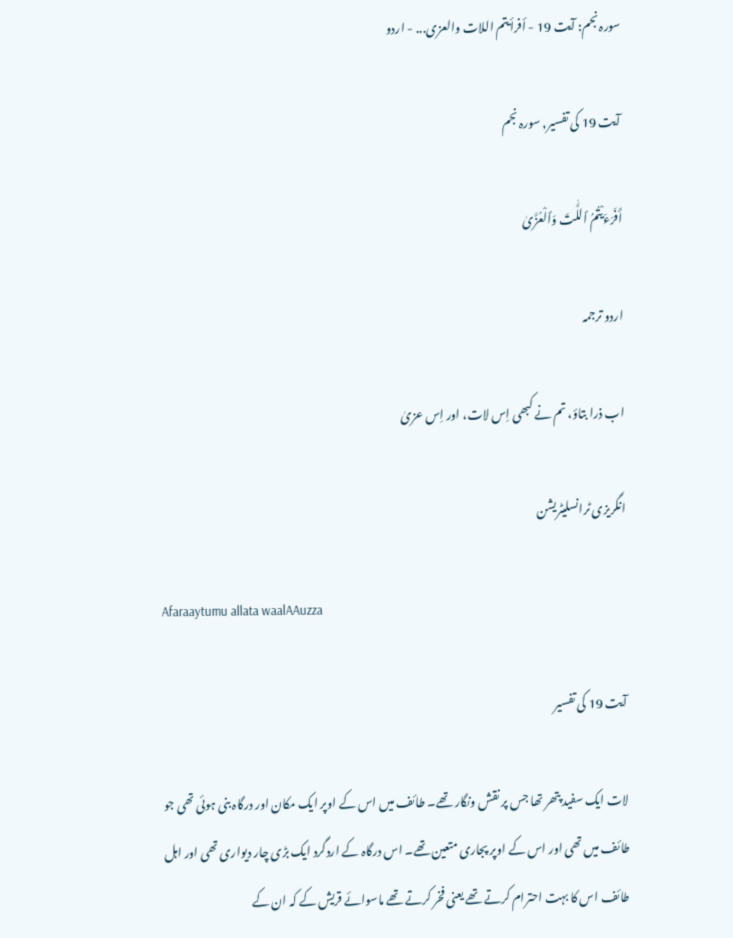سورہ نجم: آیت 19 - أفرأيتم اللات والعزى... - اردو

آیت 19 کی تفسیر, سورہ نجم

أَفَرَءَيْتُمُ ٱللَّٰتَ وَٱلْعُزَّىٰ

اردو ترجمہ

اب ذرا بتاؤ، تم نے کبھی اِس لات، اور اِس عزیٰ

انگریزی ٹرانسلیٹریشن

Afaraaytumu allata waalAAuzza

آیت 19 کی تفسیر

لات ایک سفید پتھر تھا جس پر نقش ونگار تھے۔ طائف میں اس کے اوپر ایک مکان اور درگاہ بنی ہوئی تھی جو طائف میں تھی اور اس کے اوپر پجاری متعین تھے۔ اس درگاہ کے اردگرد ایک بڑی چار دیواری تھی اور اہل طائف اس کا بہت احترام کرتے تھے یعنی فخر کرتے تھے ماسوائے قریش کے کہ ان کے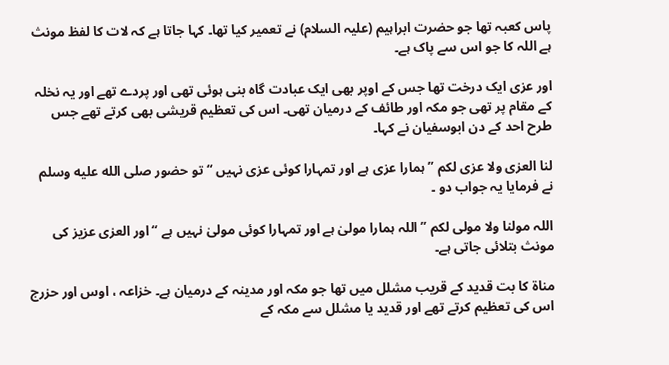پاس کعبہ تھا جو حضرت ابراہیم (علیہ السلام) نے تعمیر کیا تھا۔ کہا جاتا ہے کہ لات کا لفظ مونث ہے اللہ کا جو اس سے پاک ہے۔

اور عزی ایک درخت تھا جس کے اوپر بھی ایک عبادت گاہ بنی ہوئی تھی اور پردے تھے اور یہ نخلہ کے مقام پر تھی جو مکہ اور طائف کے درمیان تھی۔ اس کی تعظیم قریشی بھی کرتے تھے جس طرح احد کے دن ابوسفیان نے کہا۔

لنا العزی ولا عزی لکم ” ہمارا عزی ہے اور تمہارا کوئی عزی نہیں “ تو حضور صلى الله عليه وسلم نے فرمایا یہ جواب دو ۔

اللہ مولنا ولا مولی لکم ” اللہ ہمارا مولیٰ ہے اور تمہارا کوئی مولیٰ نہیں ہے “ اور العزی عزیز کی مونث بتلائی جاتی ہے۔

مناة کا بت قدید کے قریب مشلل میں تھا جو مکہ اور مدینہ کے درمیان ہے۔ خزاعہ ، اوس اور حزرج اس کی تعظیم کرتے تھے اور قدید یا مشلل سے مکہ کے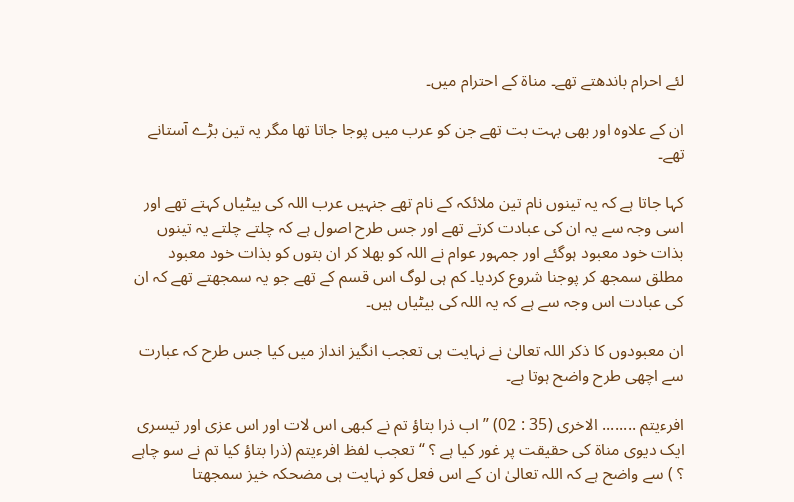لئے احرام باندھتے تھے۔ مناة کے احترام میں۔

ان کے علاوہ اور بھی بہت بت تھے جن کو عرب میں پوجا جاتا تھا مگر یہ تین بڑے آستانے تھے۔

کہا جاتا ہے کہ یہ تینوں نام تین ملائکہ کے نام تھے جنہیں عرب اللہ کی بیٹیاں کہتے تھے اور اسی وجہ سے یہ ان کی عبادت کرتے تھے اور جس طرح اصول ہے کہ چلتے چلتے یہ تینوں بذات خود معبود ہوگئے اور جمہور عوام نے اللہ کو بھلا کر ان بتوں کو بذات خود معبود مطلق سمجھ کر پوجنا شروع کردیا۔ کم ہی لوگ اس قسم کے تھے جو یہ سمجھتے تھے کہ ان کی عبادت اس وجہ سے ہے کہ یہ اللہ کی بیٹیاں ہیں۔

ان معبودوں کا ذکر اللہ تعالیٰ نے نہایت ہی تعجب انگیز انداز میں کیا جس طرح کہ عبارت سے اچھی طرح واضح ہوتا ہے۔

افرءیتم ........ الاخری (35 : 02) ” اب ذرا بتاؤ تم نے کبھی اس لات اور اس عزی اور تیسری ایک دیوی مناة کی حقیقت پر غور کیا ہے ؟ “ تعجب لفظ افرءیتم (ذرا بتاؤ کیا تم نے سو چاہے ؟ ) سے واضح ہے کہ اللہ تعالیٰ ان کے اس فعل کو نہایت ہی مضحکہ خیز سمجھتا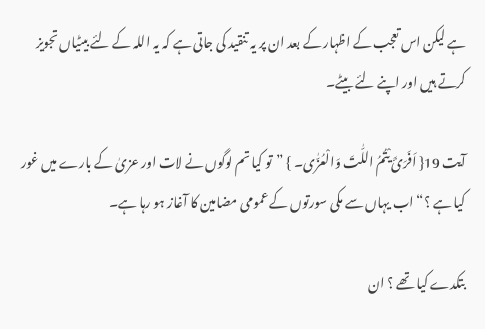ہے لیکن اس تعجب کے اظہار کے بعد ان پر یہ تنقید کی جاتی ہے کہ یہ اللہ کے لئے بیٹیاں تجویز کرتے ہیں اور اپنے لئے بیٹے۔

آیت 19{ اَفَرَئَ یْتُمُ اللّٰتَ وَالْعُزّٰی۔ } ”تو کیا تم لوگوں نے لات اور عزیٰ کے بارے میں غور کیا ہے ؟“ اب یہاں سے مکی سورتوں کے عمومی مضامین کا آغاز ہو رہا ہے۔

بتکدے کیا تھے ؟ ان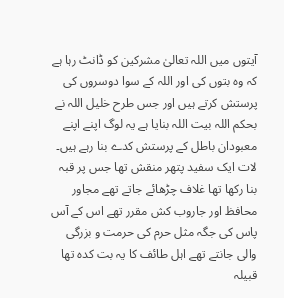آیتوں میں اللہ تعالیٰ مشرکین کو ڈانٹ رہا ہے کہ وہ بتوں کی اور اللہ کے سوا دوسروں کی پرستش کرتے ہیں اور جس طرح خلیل اللہ نے بحکم اللہ بیت اللہ بنایا ہے یہ لوگ اپنے اپنے معبودان باطل کے پرستش کدے بنا رہے ہیں۔ لات ایک سفید پتھر منقش تھا جس پر قبہ بنا رکھا تھا غلاف چڑھائے جاتے تھے مجاور محافظ اور جاروب کش مقرر تھے اس کے آس پاس کی جگہ مثل حرم کی حرمت و بزرگی والی جانتے تھے اہل طائف کا یہ بت کدہ تھا قبیلہ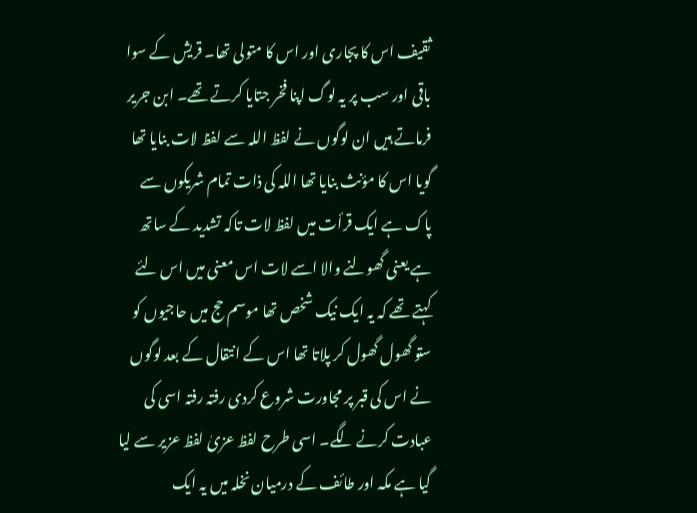ثقیف اس کا پجاری اور اس کا متولی تھا۔ قریش کے سوا باقی اور سب پر یہ لوگ اپنا فخر جتایا کرتے تھے۔ ابن جریر فرماتے ہیں ان لوگوں نے لفظ اللہ سے لفظ لات بنایا تھا گویا اس کا مؤنث بنایا تھا اللہ کی ذات تمام شریکوں سے پاک ہے ایک قرأت میں لفظ لات تاکہ تشدید کے ساتھ ہے یعنی گھولنے والا اسے لات اس معنی میں اس لئے کہتے تھے کہ یہ ایک نیک شخص تھا موسم حج میں حاجیوں کو ستو گھول گھول کر پلاتا تھا اس کے انتقال کے بعد لوگوں نے اس کی قبر پر مجاورت شروع کردی رفتہ رفتہ اسی کی عبادت کرنے لگے۔ اسی طرح لفظ عزیٰ لفظ عزیر سے لیا گیا ہے مکہ اور طائف کے درمیان نخلہ میں یہ ایک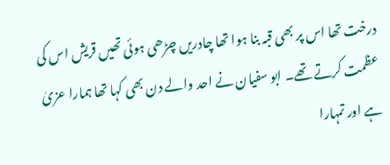درخت تھا اس پر بھی قبہ بنا ہوا تھا چادریں چڑھی ہوئی تھیں قریش اس کی عظمت کرتے تھے۔ ابو سفیان نے احد والے دن بھی کہا تھا ہمارا عزیٰ ہے اور تمہارا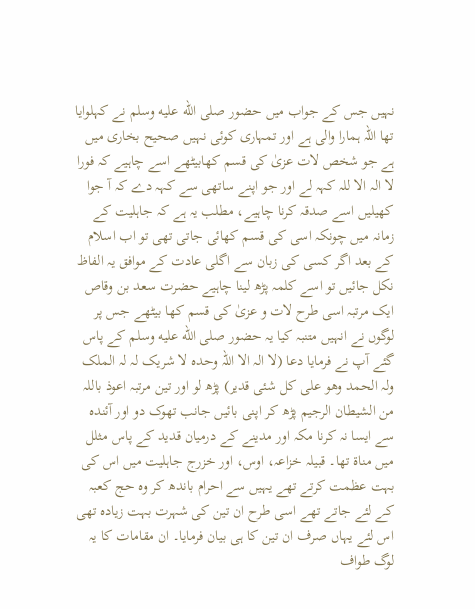نہیں جس کے جواب میں حضور صلى الله عليه وسلم نے کہلوایا تھا اللہ ہمارا والی ہے اور تمہاری کوئی نہیں صحیح بخاری میں ہے جو شخص لات عزیٰ کی قسم کھابیٹھے اسے چاہیے کہ فورا لا الہ الا للہ کہہ لے اور جو اپنے ساتھی سے کہہ دے کہ آ جوا کھیلیں اسے صدقہ کرنا چاہیے، مطلب یہ ہے کہ جاہلیت کے زمانہ میں چونکہ اسی کی قسم کھائی جاتی تھی تو اب اسلام کے بعد اگر کسی کی زبان سے اگلی عادت کے موافق یہ الفاظ نکل جائیں تو اسے کلمہ پڑھ لینا چاہیے حضرت سعد بن وقاص ایک مرتبہ اسی طرح لات و عزیٰ کی قسم کھا بیٹھے جس پر لوگوں نے انہیں متنبہ کیا یہ حضور صلى الله عليه وسلم کے پاس گئے آپ نے فرمایا دعا (لا الہ الا اللہ وحدہ لا شریک لہ لہ الملک ولہ الحمد وھو علی کل شئی قدیر) پڑھ لو اور تین مرتبہ اعوذ باللہ من الشیطان الرجیم پڑھ کر اپنی بائیں جانب تھوک دو اور آئندہ سے ایسا نہ کرنا مکہ اور مدینے کے درمیان قدید کے پاس مثلل میں مناۃ تھا۔ قبیلہ خزاعہ، اوس، اور خزرج جاہلیت میں اس کی بہت عظمت کرتے تھے یہیں سے احرام باندھ کر وہ حج کعبہ کے لئے جاتے تھے اسی طرح ان تین کی شہرت بہت زیادہ تھی اس لئے یہاں صرف ان تین کا ہی بیان فرمایا۔ ان مقامات کا یہ لوگ طواف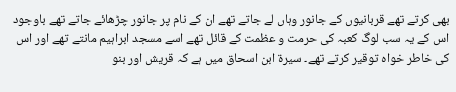بھی کرتے تھے قربانیوں کے جانور وہاں لے جاتے تھے ان کے نام پر جانور چڑھائے جاتے تھے باوجود اس کے یہ سب لوگ کعبہ کی حرمت و عظمت کے قائل تھے اسے مسجد ابراہیم مانتے تھے اور اس کی خاطر خواہ توقیر کرتے تھے۔ سیرۃ ابن اسحاق میں ہے کہ قریش اور بنو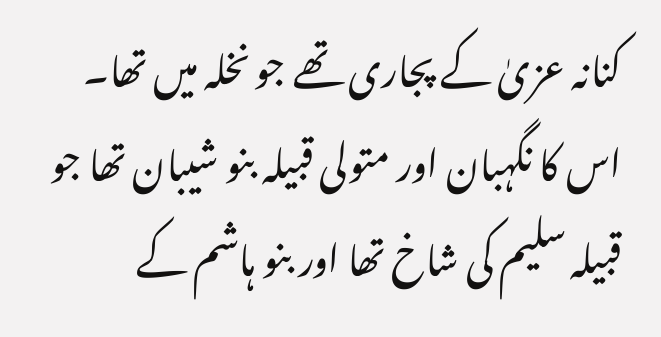کنانہ عزیٰ کے پجاری تھے جو نخلہ میں تھا۔ اس کا نگہبان اور متولی قبیلہ بنو شیبان تھا جو قبیلہ سلیم کی شاخ تھا اور بنو ہاشم کے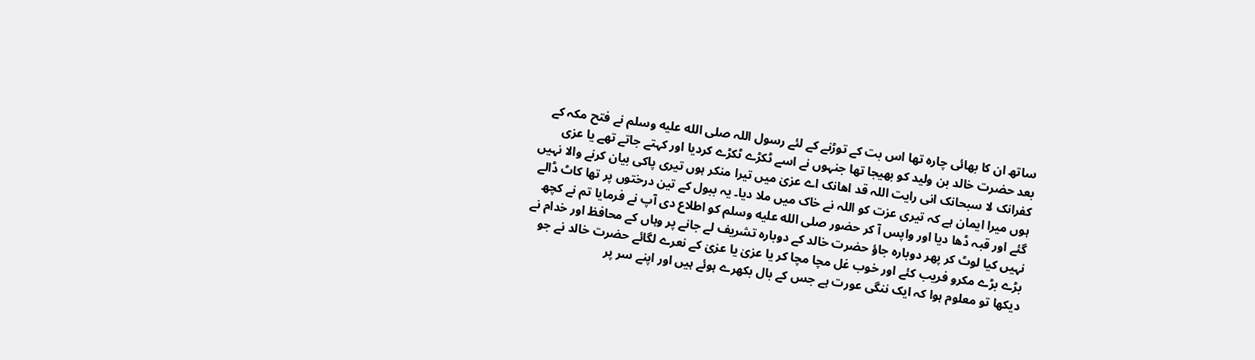ساتھ ان کا بھائی چارہ تھا اس بت کے توڑنے کے لئے رسول اللہ صلى الله عليه وسلم نے فتح مکہ کے بعد حضرت خالد بن ولید کو بھیجا تھا جنہوں نے اسے ٹکڑے ٹکڑے کردیا اور کہتے جاتے تھے یا عزی کفرانک لا سبحانک انی رایت اللہ قد اھانک اے عزیٰ میں تیرا منکر ہوں تیری پاکی بیان کرنے والا نہیں ہوں میرا ایمان ہے کہ تیری عزت کو اللہ نے خاک میں ملا دیا۔ یہ ببول کے تین درختوں پر تھا کاٹ ڈالے گئے اور قبہ ڈھا دیا اور واپس آ کر حضور صلى الله عليه وسلم کو اطلاع دی آپ نے فرمایا تم نے کچھ نہیں کیا لوٹ کر پھر دوبارہ جاؤ حضرت خالد کے دوبارہ تشریف لے جانے پر وہاں کے محافظ اور خدام نے بڑے بڑے مکرو فریب کئے اور خوب غل مچا مچا کر یا عزیٰ یا عزیٰ کے نعرے لگائے حضرت خالد نے جو دیکھا تو معلوم ہوا کہ ایک ننگی عورت ہے جس کے بال بکھرے ہوئے ہیں اور اپنے سر پر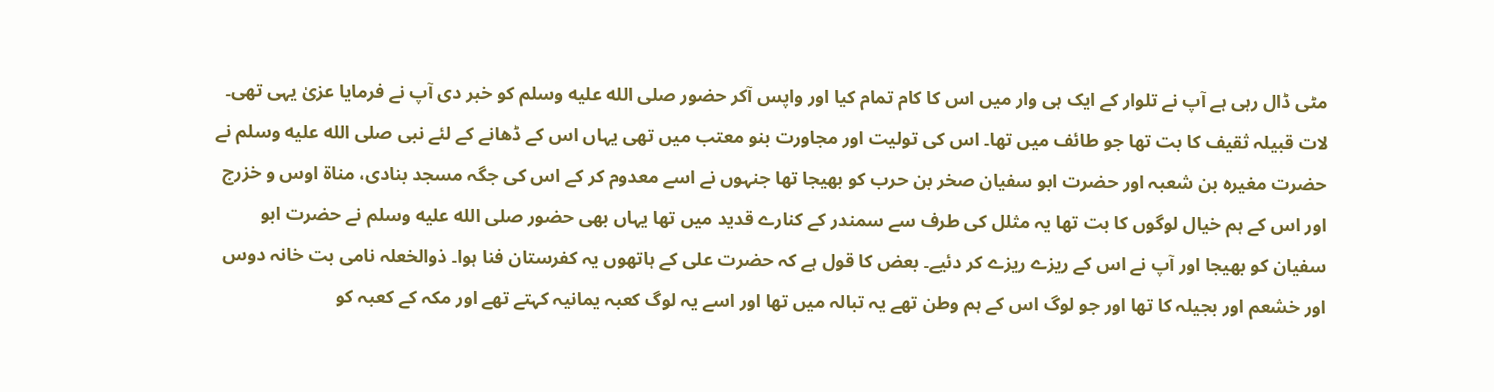مٹی ڈال رہی ہے آپ نے تلوار کے ایک ہی وار میں اس کا کام تمام کیا اور واپس آکر حضور صلى الله عليه وسلم کو خبر دی آپ نے فرمایا عزیٰ یہی تھی۔ لات قبیلہ ثقیف کا بت تھا جو طائف میں تھا۔ اس کی تولیت اور مجاورت بنو معتب میں تھی یہاں اس کے ڈھانے کے لئے نبی صلى الله عليه وسلم نے حضرت مغیرہ بن شعبہ اور حضرت ابو سفیان صخر بن حرب کو بھیجا تھا جنہوں نے اسے معدوم کر کے اس کی جگہ مسجد بنادی، مناۃ اوس و خزرج اور اس کے ہم خیال لوگوں کا بت تھا یہ مثلل کی طرف سے سمندر کے کنارے قدید میں تھا یہاں بھی حضور صلى الله عليه وسلم نے حضرت ابو سفیان کو بھیجا اور آپ نے اس کے ریزے ریزے کر دئیے۔ بعض کا قول ہے کہ حضرت علی کے ہاتھوں یہ کفرستان فنا ہوا۔ ذوالخعلہ نامی بت خانہ دوس اور خشعم اور بجیلہ کا تھا اور جو لوگ اس کے ہم وطن تھے یہ تبالہ میں تھا اور اسے یہ لوگ کعبہ یمانیہ کہتے تھے اور مکہ کے کعبہ کو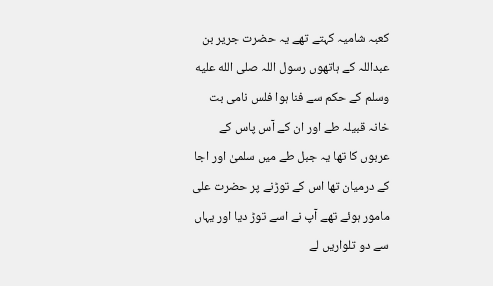کعبہ شامیہ کہتے تھے یہ حضرت جریر بن عبداللہ کے ہاتھوں رسول اللہ صلى الله عليه وسلم کے حکم سے فنا ہوا فلس نامی بت خانہ قبیلہ طے اور ان کے آس پاس کے عربوں کا تھا یہ جبل طے میں سلمیٰ اور اجا کے درمیان تھا اس کے توڑنے پر حضرت علی مامور ہوئے تھے آپ نے اسے توڑ دیا اور یہاں سے دو تلواریں لے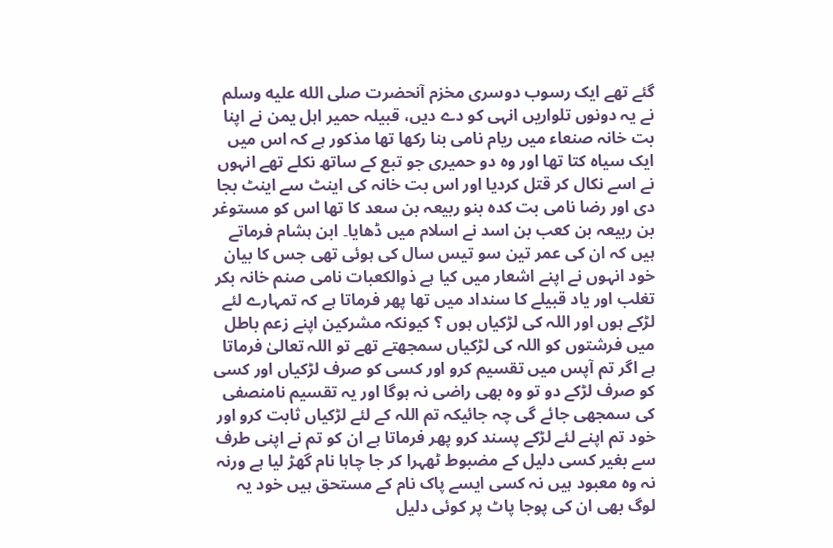گئے تھے ایک رسوب دوسری مخزم آنحضرت صلى الله عليه وسلم نے یہ دونوں تلواریں انہی کو دے دیں، قبیلہ حمیر اہل یمن نے اپنا بت خانہ صنعاء میں ریام نامی بنا رکھا تھا مذکور ہے کہ اس میں ایک سیاہ کتا تھا اور وہ دو حمیری جو تبع کے ساتھ نکلے تھے انہوں نے اسے نکال کر قتل کردیا اور اس بت خانہ کی اینٹ سے اینٹ بجا دی اور رضا نامی بت کدہ بنو ربیعہ بن سعد کا تھا اس کو مستوغر بن ربیعہ بن کعب بن اسد نے اسلام میں ڈھایا۔ ابن ہشام فرماتے ہیں کہ ان کی عمر تین سو تیس سال کی ہوئی تھی جس کا بیان خود انہوں نے اپنے اشعار میں کیا ہے ذوالکعبات نامی صنم خانہ بکر تغلب اور یاد قبیلے کا سنداد میں تھا پھر فرماتا ہے کہ تمہارے لئے لڑکے ہوں اور اللہ کی لڑکیاں ہوں ؟ کیونکہ مشرکین اپنے زعم باطل میں فرشتوں کو اللہ کی لڑکیاں سمجھتے تھے تو اللہ تعالیٰ فرماتا ہے اگر تم آپس میں تقسیم کرو اور کسی کو صرف لڑکیاں اور کسی کو صرف لڑکے دو تو وہ بھی راضی نہ ہوگا اور یہ تقسیم نامنصفی کی سمجھی جائے گی چہ جائیکہ تم اللہ کے لئے لڑکیاں ثابت کرو اور خود تم اپنے لئے لڑکے پسند کرو پھر فرماتا ہے ان کو تم نے اپنی طرف سے بغیر کسی دلیل کے مضبوط ٹھہرا کر جا چاہا نام گھڑ لیا ہے ورنہ نہ وہ معبود ہیں نہ کسی ایسے پاک نام کے مستحق ہیں خود یہ لوگ بھی ان کی پوجا پاٹ پر کوئی دلیل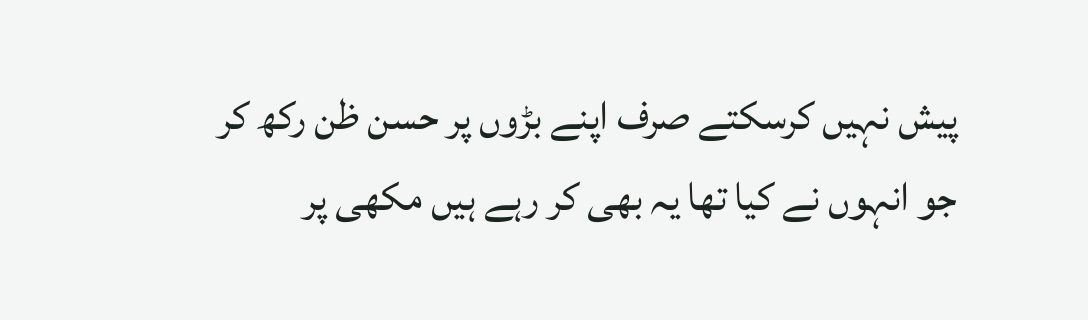پیش نہیں کرسکتے صرف اپنے بڑوں پر حسن ظن رکھ کر جو انہوں نے کیا تھا یہ بھی کر رہے ہیں مکھی پر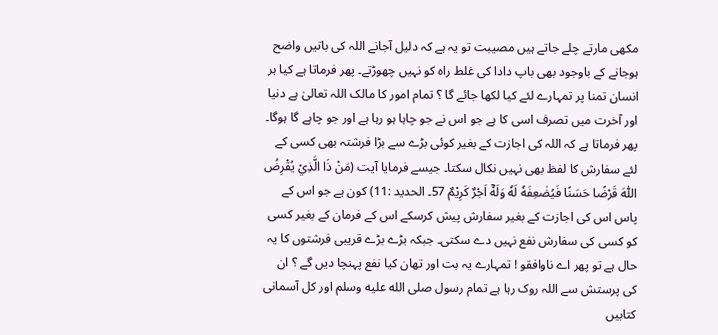مکھی مارتے چلے جاتے ہیں مصیبت تو یہ ہے کہ دلیل آجانے اللہ کی باتیں واضح ہوجانے کے باوجود بھی باپ دادا کی غلط راہ کو نہیں چھوڑتے۔ پھر فرماتا ہے کیا ہر انسان تمنا پر تمہارے لئے کیا لکھا جائے گا ؟ تمام امور کا مالک اللہ تعالیٰ ہے دنیا اور آخرت میں تصرف اسی کا ہے جو اس نے جو چاہا ہو رہا ہے اور جو چاہے گا ہوگا۔ پھر فرماتا ہے کہ اللہ کی اجازت کے بغیر کوئی بڑے سے بڑا فرشتہ بھی کسی کے لئے سفارش کا لفظ بھی نہیں نکال سکتا۔ جیسے فرمایا آیت (مَنْ ذَا الَّذِيْ يُقْرِضُ اللّٰهَ قَرْضًا حَسَنًا فَيُضٰعِفَهٗ لَهٗ وَلَهٗٓ اَجْرٌ كَرِيْمٌ 57۔ الحدید :11) کون ہے جو اس کے پاس اس کی اجازت کے بغیر سفارش پیش کرسکے اس کے فرمان کے بغیر کسی کو کسی کی سفارش نفع نہیں دے سکتی۔ جبکہ بڑے بڑے قریبی فرشتوں کا یہ حال ہے تو پھر اے ناوافقو ! تمہارے یہ بت اور تھان کیا نفع پہنچا دیں گے ؟ ان کی پرستش سے اللہ روک رہا ہے تمام رسول صلى الله عليه وسلم اور کل آسمانی کتابیں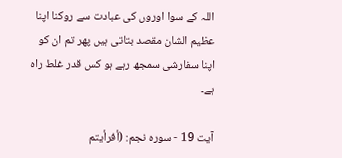اللہ کے سوا اوروں کی عبادت سے روکنا اپنا عظیم الشان مقصد بتاتی ہیں پھر تم ان کو اپنا سفارشی سمجھ رہے ہو کس قدر غلط راہ ہے۔

آیت 19 - سورہ نجم: (أفرأيتم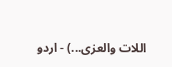اللات والعزى...) - اردو